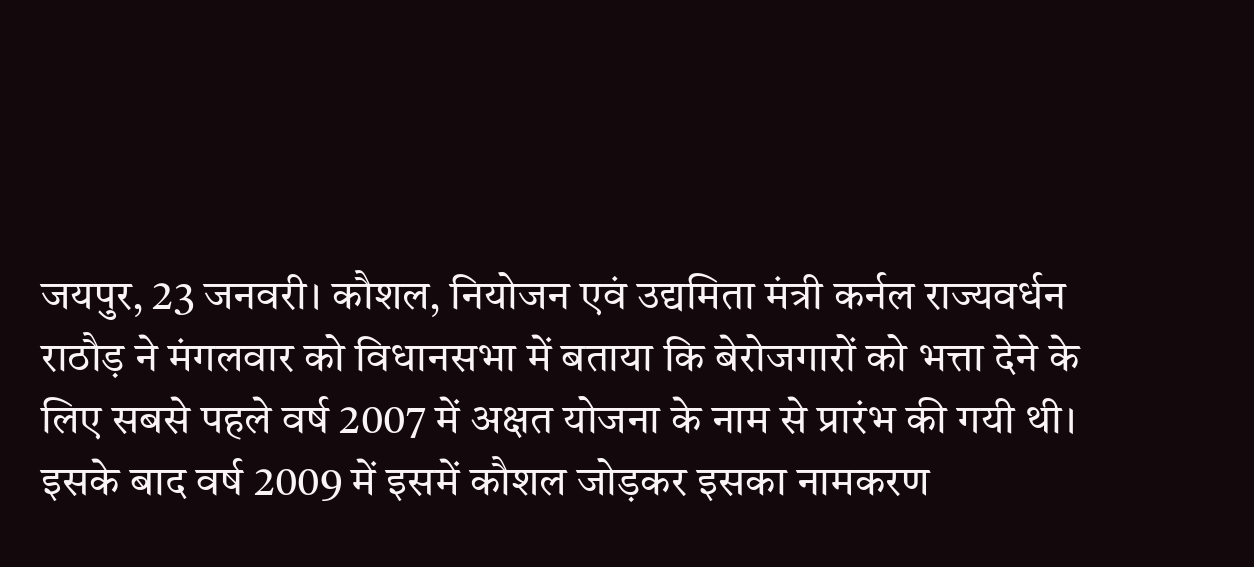जयपुर, 23 जनवरी। कौशल, नियोजन एवं उद्यमिता मंत्री कर्नल राज्यवर्धन राठौड़ ने मंगलवार को विधानसभा में बताया कि बेरोजगारों को भत्ता देने के लिए सबसे पहले वर्ष 2007 में अक्षत योजना के नाम से प्रारंभ की गयी थी।
इसके बाद वर्ष 2009 में इसमें कौशल जोड़कर इसका नामकरण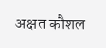अक्षत कौशल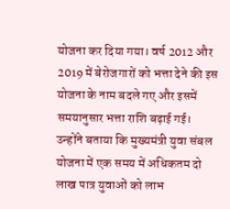योजना कर दिया गया। वर्ष 2012 और 2019 में बेरोजगारों को भत्ता देने की इस योजना के नाम बदले गए और इसमें समयानुसार भत्ता राशि बढ़ाई गई।
उन्होंने बताया कि मुख्यमंत्री युवा संबल योजना में एक समय में अधिकतम दो लाख पात्र युवाओं को लाभ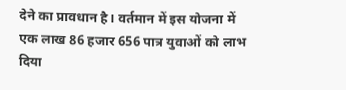देने का प्रावधान है। वर्तमान में इस योजना में एक लाख 86 हजार 656 पात्र युवाओं को लाभ दिया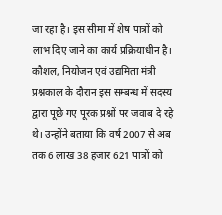जा रहा है। इस सीमा में शेष पात्रों को लाभ दिए जाने का कार्य प्रक्रियाधीन है।
कौशल, नियोजन एवं उद्यमिता मंत्री प्रश्नकाल के दौरान इस सम्बन्ध में सदस्य द्वारा पूछे गए पूरक प्रश्नों पर जवाब दे रहे थे। उन्होंने बताया कि वर्ष 2007 से अब तक 6 लाख 38 हजार 621 पात्रों को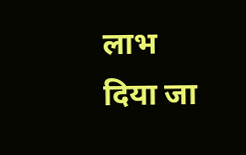लाभ दिया जा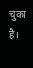चुका है।